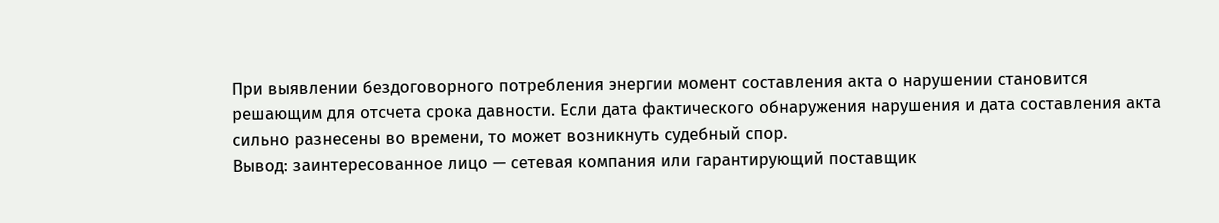При выявлении бездоговорного потребления энергии момент составления акта о нарушении становится решающим для отсчета срока давности. Если дата фактического обнаружения нарушения и дата составления акта сильно разнесены во времени, то может возникнуть судебный спор.
Вывод: заинтересованное лицо — сетевая компания или гарантирующий поставщик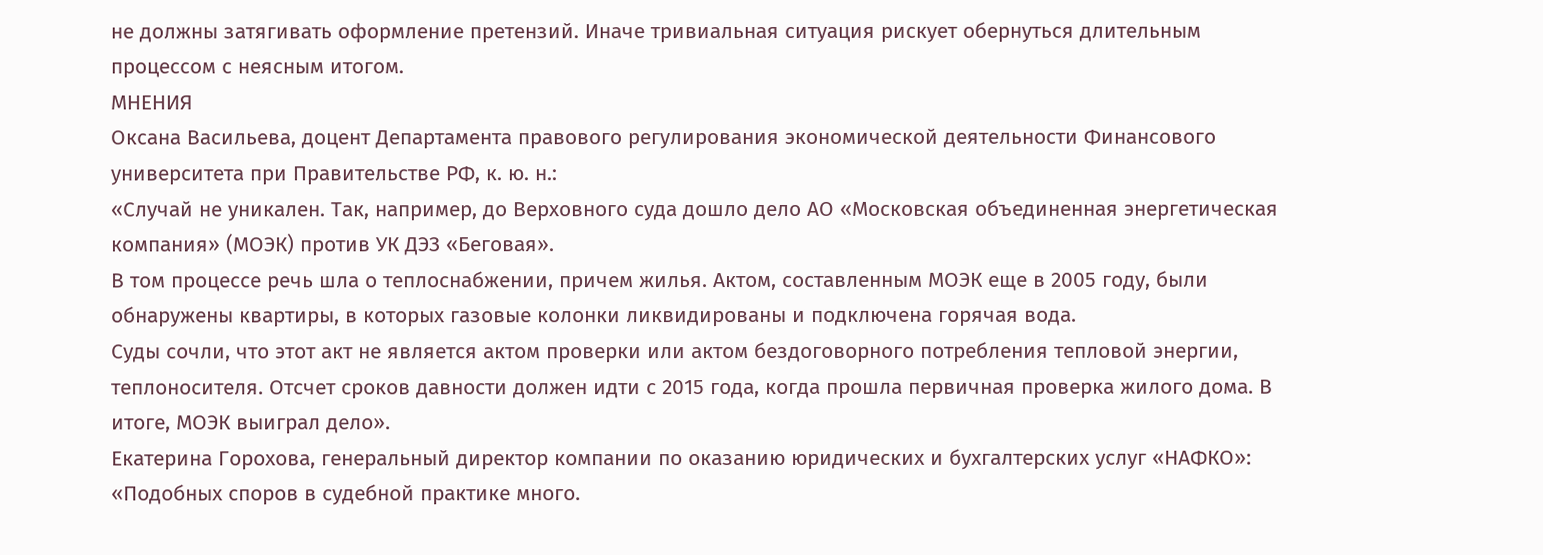не должны затягивать оформление претензий. Иначе тривиальная ситуация рискует обернуться длительным процессом с неясным итогом.
МНЕНИЯ
Оксана Васильева, доцент Департамента правового регулирования экономической деятельности Финансового университета при Правительстве РФ, к. ю. н.:
«Случай не уникален. Так, например, до Верховного суда дошло дело АО «Московская объединенная энергетическая компания» (МОЭК) против УК ДЭЗ «Беговая».
В том процессе речь шла о теплоснабжении, причем жилья. Актом, составленным МОЭК еще в 2005 году, были обнаружены квартиры, в которых газовые колонки ликвидированы и подключена горячая вода.
Суды сочли, что этот акт не является актом проверки или актом бездоговорного потребления тепловой энергии, теплоносителя. Отсчет сроков давности должен идти с 2015 года, когда прошла первичная проверка жилого дома. В итоге, МОЭК выиграл дело».
Екатерина Горохова, генеральный директор компании по оказанию юридических и бухгалтерских услуг «НАФКО»:
«Подобных споров в судебной практике много.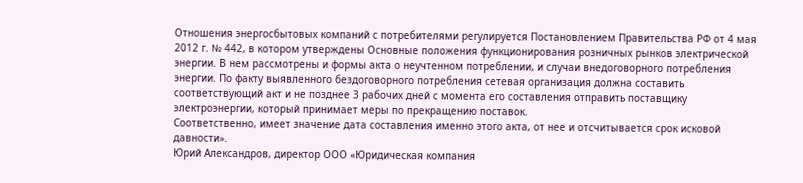Отношения энергосбытовых компаний с потребителями регулируется Постановлением Правительства РФ от 4 мая 2012 г. № 442, в котором утверждены Основные положения функционирования розничных рынков электрической энергии. В нем рассмотрены и формы акта о неучтенном потреблении, и случаи внедоговорного потребления энергии. По факту выявленного бездоговорного потребления сетевая организация должна составить соответствующий акт и не позднее 3 рабочих дней с момента его составления отправить поставщику электроэнергии, который принимает меры по прекращению поставок.
Соответственно, имеет значение дата составления именно этого акта, от нее и отсчитывается срок исковой давности».
Юрий Александров, директор ООО «Юридическая компания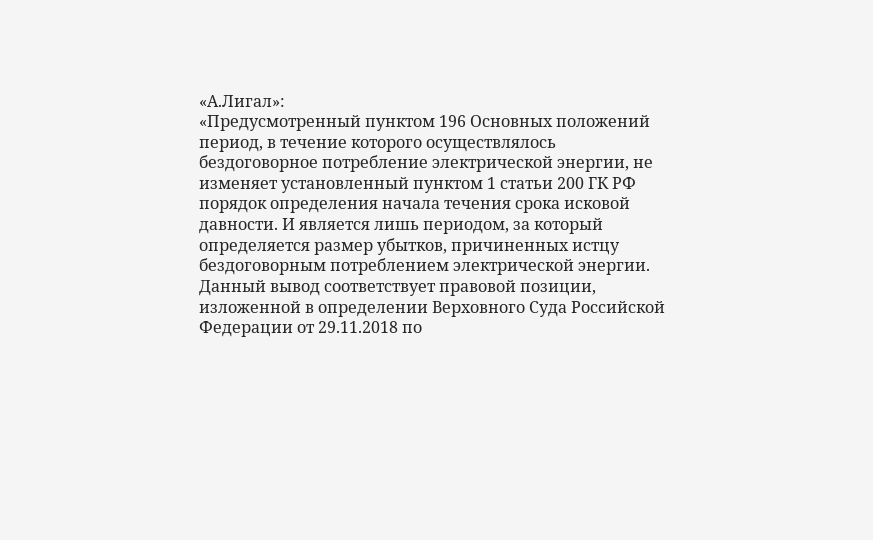«А.Лигал»:
«Предусмотренный пунктом 196 Основных положений период, в течение которого осуществлялось бездоговорное потребление электрической энергии, не изменяет установленный пунктом 1 статьи 200 ГК РФ порядок определения начала течения срока исковой давности. И является лишь периодом, за который определяется размер убытков, причиненных истцу бездоговорным потреблением электрической энергии. Данный вывод соответствует правовой позиции, изложенной в определении Верховного Суда Российской Федерации от 29.11.2018 по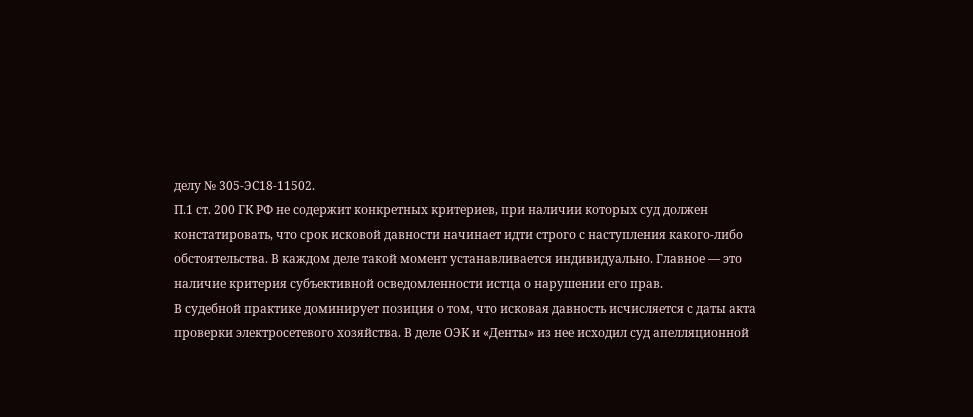делу № 305-ЭС18-11502.
П.1 ст. 200 ГК РФ не содержит конкретных критериев, при наличии которых суд должен констатировать, что срок исковой давности начинает идти строго с наступления какого-либо обстоятельства. В каждом деле такой момент устанавливается индивидуально. Главное — это наличие критерия субъективной осведомленности истца о нарушении его прав.
В судебной практике доминирует позиция о том, что исковая давность исчисляется с даты акта проверки электросетевого хозяйства. В деле ОЭК и «Денты» из нее исходил суд апелляционной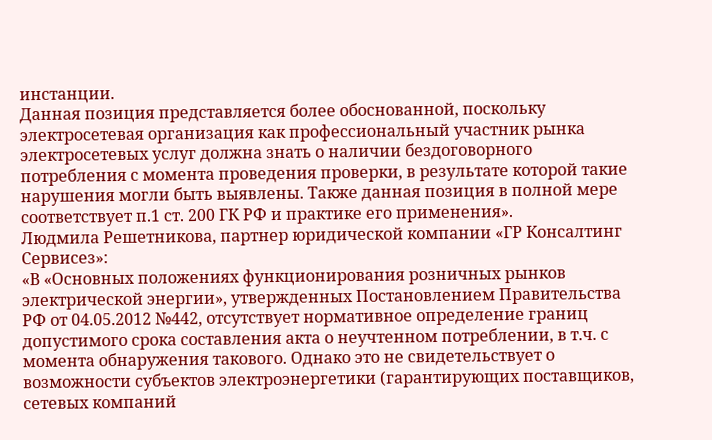инстанции.
Данная позиция представляется более обоснованной, поскольку электросетевая организация как профессиональный участник рынка электросетевых услуг должна знать о наличии бездоговорного потребления с момента проведения проверки, в результате которой такие нарушения могли быть выявлены. Также данная позиция в полной мере соответствует п.1 ст. 200 ГК РФ и практике его применения».
Людмила Решетникова, партнер юридической компании «ГР Консалтинг Сервисез»:
«В «Основных положениях функционирования розничных рынков электрической энергии», утвержденных Постановлением Правительства РФ от 04.05.2012 №442, отсутствует нормативное определение границ допустимого срока составления акта о неучтенном потреблении, в т.ч. с момента обнаружения такового. Однако это не свидетельствует о возможности субъектов электроэнергетики (гарантирующих поставщиков, сетевых компаний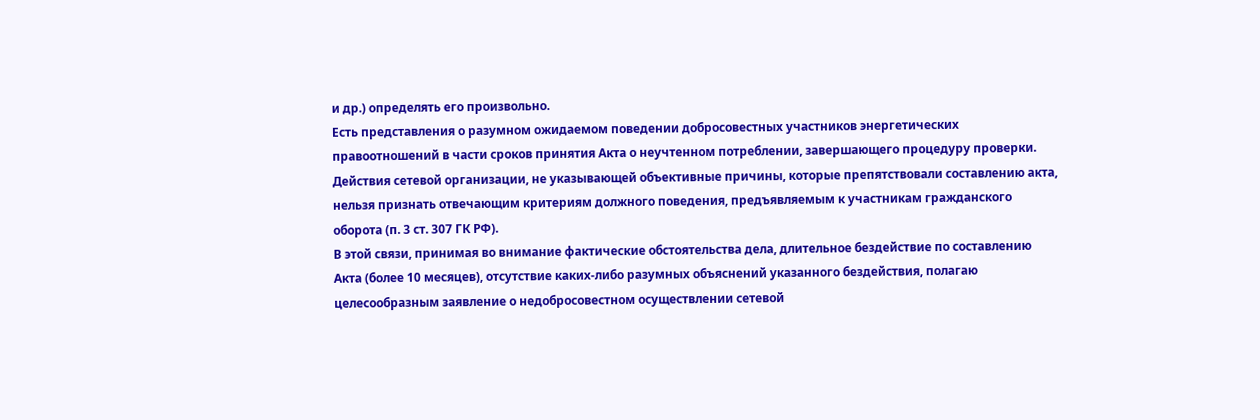и др.) определять его произвольно.
Есть представления о разумном ожидаемом поведении добросовестных участников энергетических правоотношений в части сроков принятия Акта о неучтенном потреблении, завершающего процедуру проверки.
Действия сетевой организации, не указывающей объективные причины, которые препятствовали составлению акта, нельзя признать отвечающим критериям должного поведения, предъявляемым к участникам гражданского оборота (п. 3 ст. 307 ГК РФ).
В этой связи, принимая во внимание фактические обстоятельства дела, длительное бездействие по составлению Акта (более 10 месяцев), отсутствие каких-либо разумных объяснений указанного бездействия, полагаю целесообразным заявление о недобросовестном осуществлении сетевой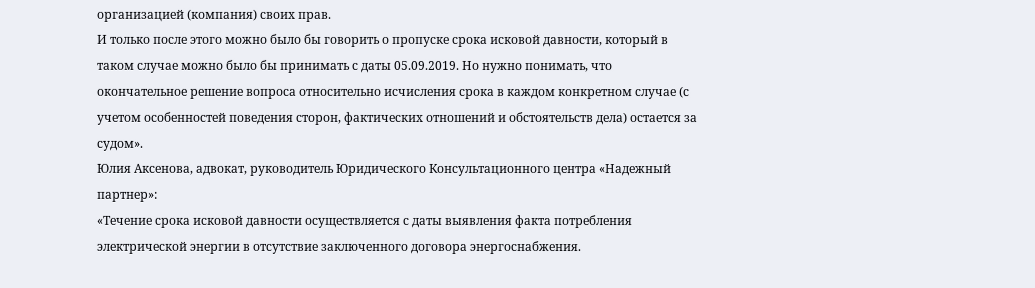организацией (компания) своих прав.
И только после этого можно было бы говорить о пропуске срока исковой давности, который в таком случае можно было бы принимать с даты 05.09.2019. Но нужно понимать, что окончательное решение вопроса относительно исчисления срока в каждом конкретном случае (с учетом особенностей поведения сторон, фактических отношений и обстоятельств дела) остается за судом».
Юлия Аксенова, адвокат, руководитель Юридического Консультационного центра «Надежный партнер»:
«Течение срока исковой давности осуществляется с даты выявления факта потребления электрической энергии в отсутствие заключенного договора энергоснабжения.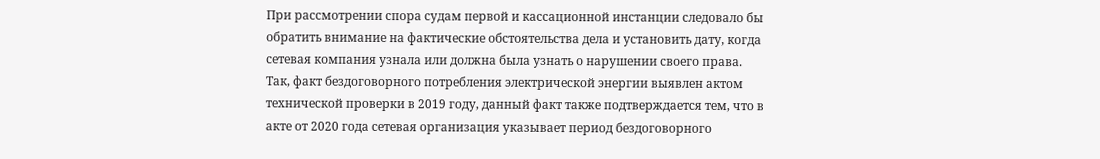При рассмотрении спора судам первой и кассационной инстанции следовало бы обратить внимание на фактические обстоятельства дела и установить дату, когда сетевая компания узнала или должна была узнать о нарушении своего права.
Так, факт бездоговорного потребления электрической энергии выявлен актом технической проверки в 2019 году, данный факт также подтверждается тем, что в акте от 2020 года сетевая организация указывает период бездоговорного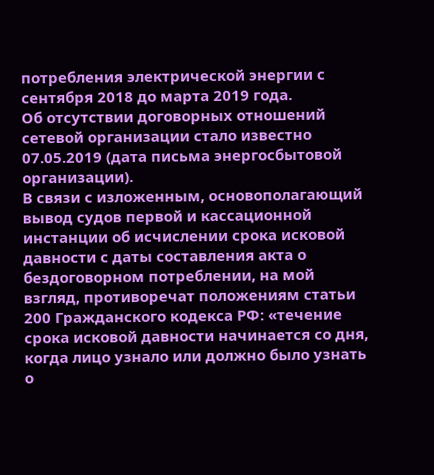потребления электрической энергии с сентября 2018 до марта 2019 года.
Об отсутствии договорных отношений сетевой организации стало известно 07.05.2019 (дата письма энергосбытовой организации).
В связи с изложенным, основополагающий вывод судов первой и кассационной инстанции об исчислении срока исковой давности с даты составления акта о бездоговорном потреблении, на мой взгляд, противоречат положениям статьи 200 Гражданского кодекса РФ: «течение срока исковой давности начинается со дня, когда лицо узнало или должно было узнать о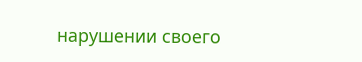нарушении своего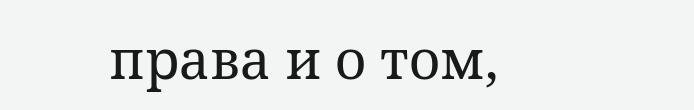права и о том,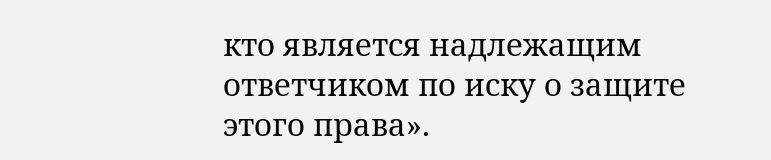кто является надлежащим ответчиком по иску о защите этого права».